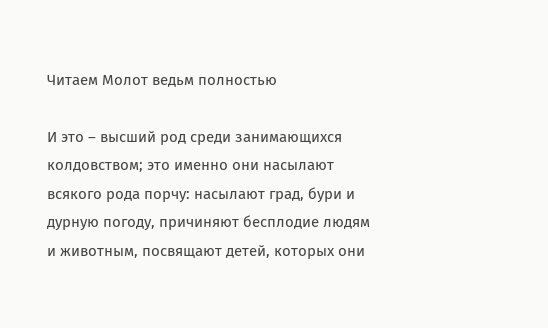Читаем Молот ведьм полностью

И это – высший род среди занимающихся колдовством; это именно они насылают всякого рода порчу: насылают град, бури и дурную погоду, причиняют бесплодие людям и животным, посвящают детей, которых они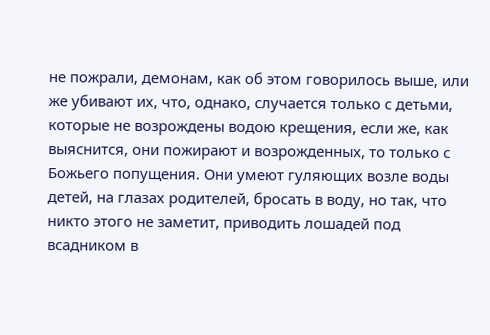не пожрали, демонам, как об этом говорилось выше, или же убивают их, что, однако, случается только с детьми, которые не возрождены водою крещения, если же, как выяснится, они пожирают и возрожденных, то только с Божьего попущения. Они умеют гуляющих возле воды детей, на глазах родителей, бросать в воду, но так, что никто этого не заметит, приводить лошадей под всадником в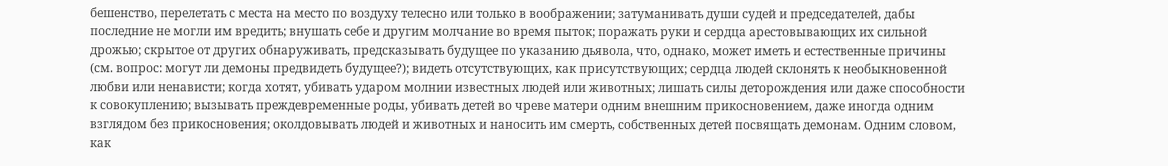бешенство, перелетать с места на место по воздуху телесно или только в воображении; затуманивать души судей и председателей, дабы последние не могли им вредить; внушать себе и другим молчание во время пыток; поражать руки и сердца арестовывающих их сильной дрожью; скрытое от других обнаруживать, предсказывать будущее по указанию дьявола, что, однако, может иметь и естественные причины (см. вопрос: могут ли демоны предвидеть будущее?); видеть отсутствующих, как присутствующих; сердца людей склонять к необыкновенной любви или ненависти; когда хотят, убивать ударом молнии известных людей или животных; лишать силы деторождения или даже способности к совокуплению; вызывать преждевременные роды, убивать детей во чреве матери одним внешним прикосновением, даже иногда одним взглядом без прикосновения; околдовывать людей и животных и наносить им смерть, собственных детей посвящать демонам. Одним словом, как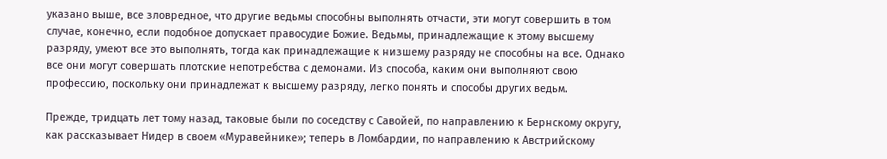указано выше, все зловредное, что другие ведьмы способны выполнять отчасти, эти могут совершить в том случае, конечно, если подобное допускает правосудие Божие. Ведьмы, принадлежащие к этому высшему разряду, умеют все это выполнять, тогда как принадлежащие к низшему разряду не способны на все. Однако все они могут совершать плотские непотребства с демонами. Из способа, каким они выполняют свою профессию, поскольку они принадлежат к высшему разряду, легко понять и способы других ведьм.

Прежде, тридцать лет тому назад, таковые были по соседству с Савойей, по направлению к Бернскому округу, как рассказывает Нидер в своем «Муравейнике»; теперь в Ломбардии, по направлению к Австрийскому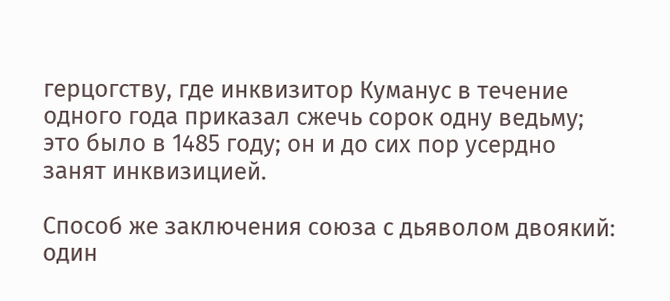герцогству, где инквизитор Куманус в течение одного года приказал сжечь сорок одну ведьму; это было в 1485 году; он и до сих пор усердно занят инквизицией.

Способ же заключения союза с дьяволом двоякий: один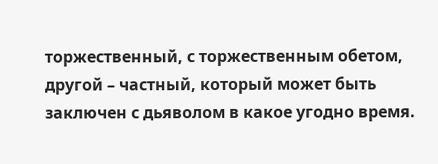торжественный, с торжественным обетом, другой – частный, который может быть заключен с дьяволом в какое угодно время.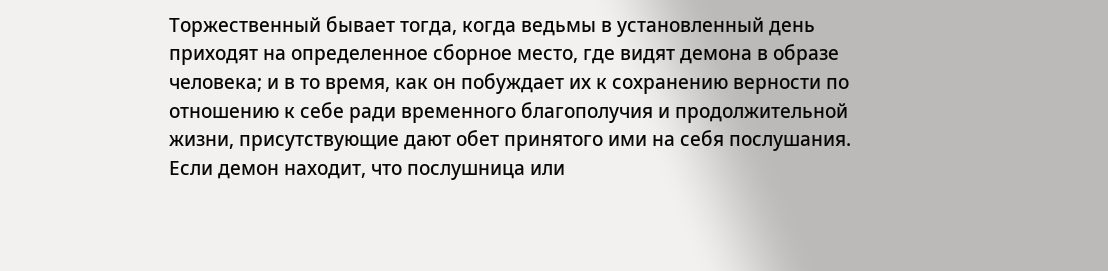Торжественный бывает тогда, когда ведьмы в установленный день приходят на определенное сборное место, где видят демона в образе человека; и в то время, как он побуждает их к сохранению верности по отношению к себе ради временного благополучия и продолжительной жизни, присутствующие дают обет принятого ими на себя послушания. Если демон находит, что послушница или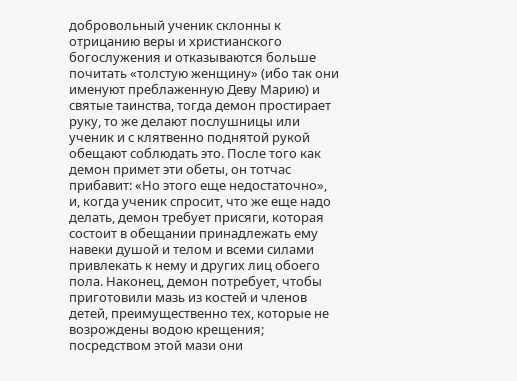добровольный ученик склонны к отрицанию веры и христианского богослужения и отказываются больше почитать «толстую женщину» (ибо так они именуют преблаженную Деву Марию) и святые таинства, тогда демон простирает руку, то же делают послушницы или ученик и с клятвенно поднятой рукой обещают соблюдать это. После того как демон примет эти обеты, он тотчас прибавит: «Но этого еще недостаточно», и, когда ученик спросит, что же еще надо делать, демон требует присяги, которая состоит в обещании принадлежать ему навеки душой и телом и всеми силами привлекать к нему и других лиц обоего пола. Наконец, демон потребует, чтобы приготовили мазь из костей и членов детей, преимущественно тех, которые не возрождены водою крещения; посредством этой мази они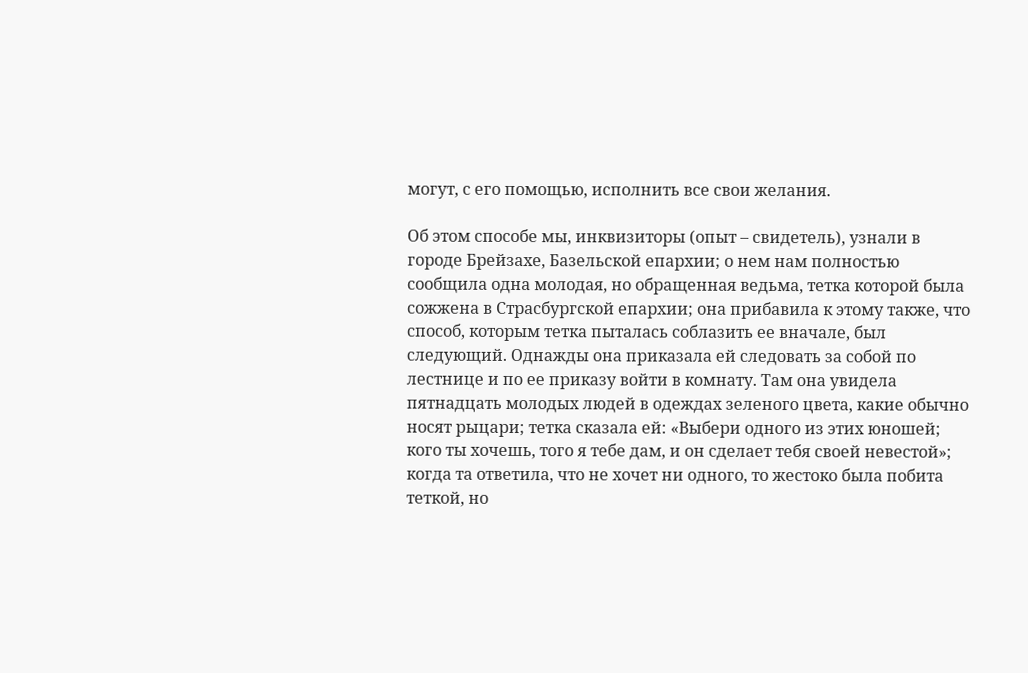могут, с его помощью, исполнить все свои желания.

Об этом способе мы, инквизиторы (опыт – свидетель), узнали в городе Брейзахе, Базельской епархии; о нем нам полностью сообщила одна молодая, но обращенная ведьма, тетка которой была сожжена в Страсбургской епархии; она прибавила к этому также, что способ, которым тетка пыталась соблазить ее вначале, был следующий. Однажды она приказала ей следовать за собой по лестнице и по ее приказу войти в комнату. Там она увидела пятнадцать молодых людей в одеждах зеленого цвета, какие обычно носят рыцари; тетка сказала ей: «Выбери одного из этих юношей; кого ты хочешь, того я тебе дам, и он сделает тебя своей невестой»; когда та ответила, что не хочет ни одного, то жестоко была побита теткой, но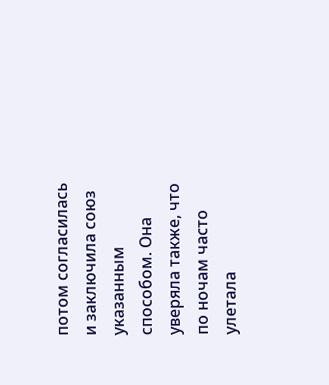потом согласилась и заключила союз указанным способом. Она уверяла также, что по ночам часто улетала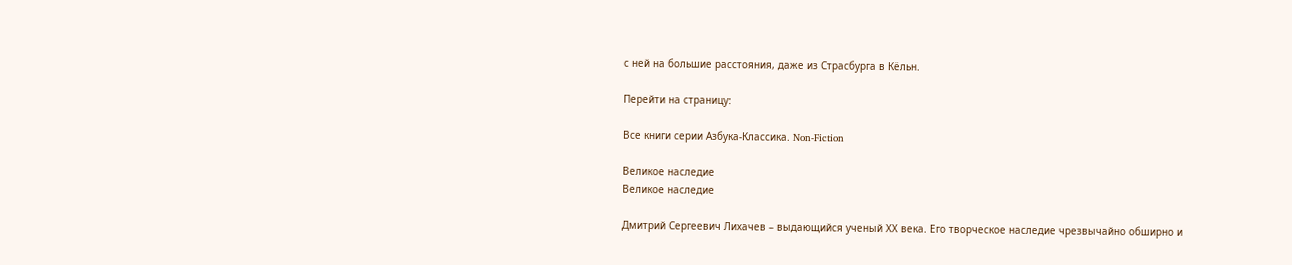с ней на большие расстояния, даже из Страсбурга в Кёльн.

Перейти на страницу:

Все книги серии Азбука-Классика. Non-Fiction

Великое наследие
Великое наследие

Дмитрий Сергеевич Лихачев – выдающийся ученый ХХ века. Его творческое наследие чрезвычайно обширно и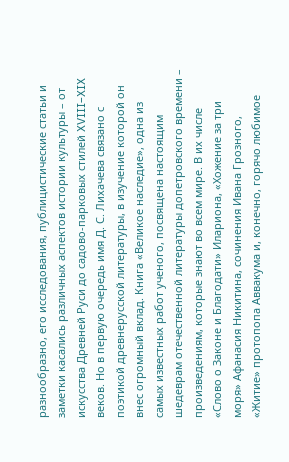разнообразно, его исследования, публицистические статьи и заметки касались различных аспектов истории культуры – от искусства Древней Руси до садово-парковых стилей XVIII–XIX веков. Но в первую очередь имя Д. С. Лихачева связано с поэтикой древнерусской литературы, в изучение которой он внес огромный вклад. Книга «Великое наследие», одна из самых известных работ ученого, посвящена настоящим шедеврам отечественной литературы допетровского времени – произведениям, которые знают во всем мире. В их числе «Слово о Законе и Благодати» Илариона, «Хожение за три моря» Афанасия Никитина, сочинения Ивана Грозного, «Житие» протопопа Аввакума и, конечно, горячо любимое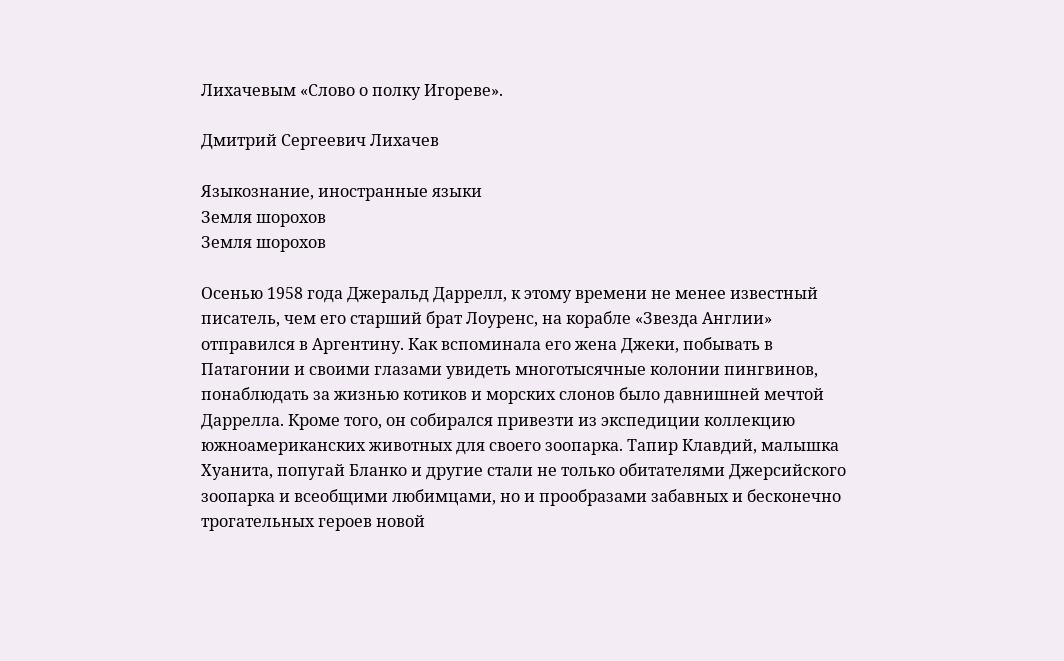Лихачевым «Слово о полку Игореве».

Дмитрий Сергеевич Лихачев

Языкознание, иностранные языки
Земля шорохов
Земля шорохов

Осенью 1958 года Джеральд Даррелл, к этому времени не менее известный писатель, чем его старший брат Лоуренс, на корабле «Звезда Англии» отправился в Аргентину. Как вспоминала его жена Джеки, побывать в Патагонии и своими глазами увидеть многотысячные колонии пингвинов, понаблюдать за жизнью котиков и морских слонов было давнишней мечтой Даррелла. Кроме того, он собирался привезти из экспедиции коллекцию южноамериканских животных для своего зоопарка. Тапир Клавдий, малышка Хуанита, попугай Бланко и другие стали не только обитателями Джерсийского зоопарка и всеобщими любимцами, но и прообразами забавных и бесконечно трогательных героев новой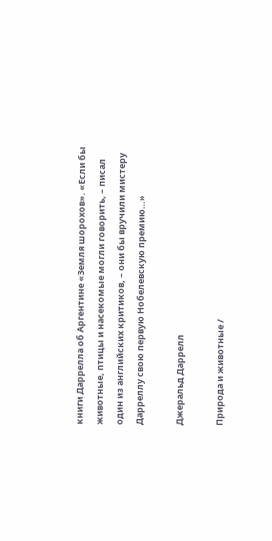книги Даррелла об Аргентине «Земля шорохов». «Если бы животные, птицы и насекомые могли говорить, – писал один из английских критиков, – они бы вручили мистеру Дарреллу свою первую Нобелевскую премию…»

Джеральд Даррелл

Природа и животные /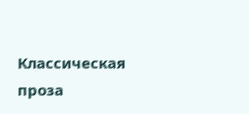Классическая проза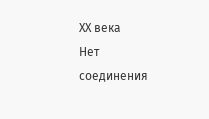ХX века
Нет соединения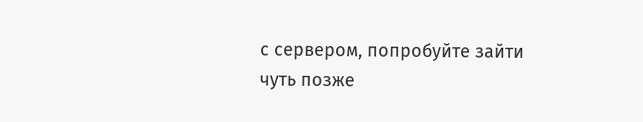с сервером, попробуйте зайти чуть позже